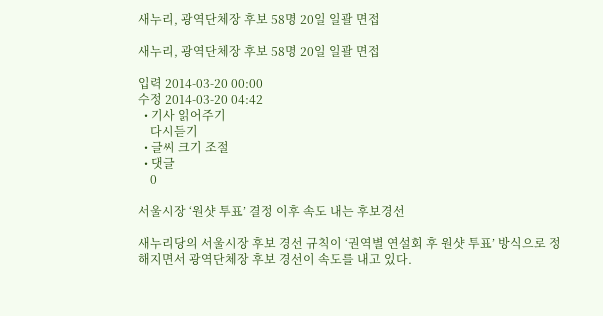새누리, 광역단체장 후보 58명 20일 일괄 면접

새누리, 광역단체장 후보 58명 20일 일괄 면접

입력 2014-03-20 00:00
수정 2014-03-20 04:42
  • 기사 읽어주기
    다시듣기
  • 글씨 크기 조절
  • 댓글
    0

서울시장 ‘원샷 투표’ 결정 이후 속도 내는 후보경선

새누리당의 서울시장 후보 경선 규칙이 ‘권역별 연설회 후 원샷 투표’ 방식으로 정해지면서 광역단체장 후보 경선이 속도를 내고 있다.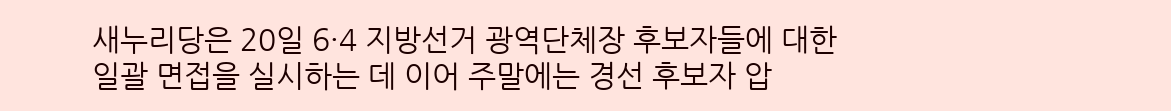새누리당은 20일 6·4 지방선거 광역단체장 후보자들에 대한 일괄 면접을 실시하는 데 이어 주말에는 경선 후보자 압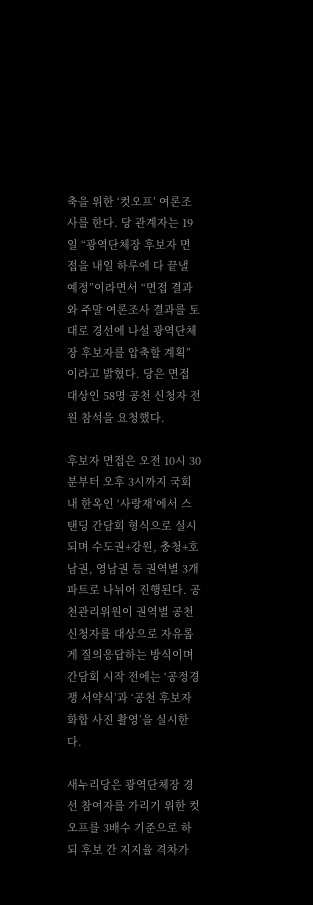축을 위한 ‘컷오프’ 여론조사를 한다. 당 관계자는 19일 “광역단체장 후보자 면접을 내일 하루에 다 끝낼 예정”이라면서 “면접 결과와 주말 여론조사 결과를 토대로 경선에 나설 광역단체장 후보자를 압축할 계획”이라고 밝혔다. 당은 면접 대상인 58명 공천 신청자 전원 참석을 요청했다.

후보자 면접은 오전 10시 30분부터 오후 3시까지 국회 내 한옥인 ‘사랑재’에서 스탠딩 간담회 형식으로 실시되며 수도권+강원, 충청+호남권, 영남권 등 권역별 3개 파트로 나뉘어 진행된다. 공천관리위원이 권역별 공천 신청자를 대상으로 자유롭게 질의응답하는 방식이며 간담회 시작 전에는 ‘공정경쟁 서약식’과 ‘공천 후보자 화합 사진 촬영’을 실시한다.

새누리당은 광역단체장 경선 참여자를 가리기 위한 컷오프를 3배수 기준으로 하되 후보 간 지지율 격차가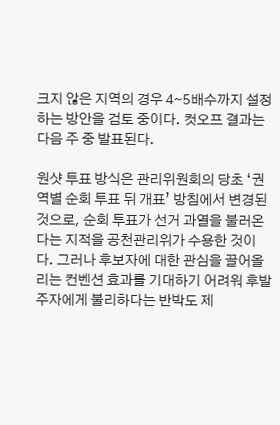크지 않은 지역의 경우 4∼5배수까지 설정하는 방안을 검토 중이다. 컷오프 결과는 다음 주 중 발표된다.

원샷 투표 방식은 관리위원회의 당초 ‘권역별 순회 투표 뒤 개표’ 방침에서 변경된 것으로, 순회 투표가 선거 과열을 불러온다는 지적을 공천관리위가 수용한 것이다. 그러나 후보자에 대한 관심을 끌어올리는 컨벤션 효과를 기대하기 어려워 후발 주자에게 불리하다는 반박도 제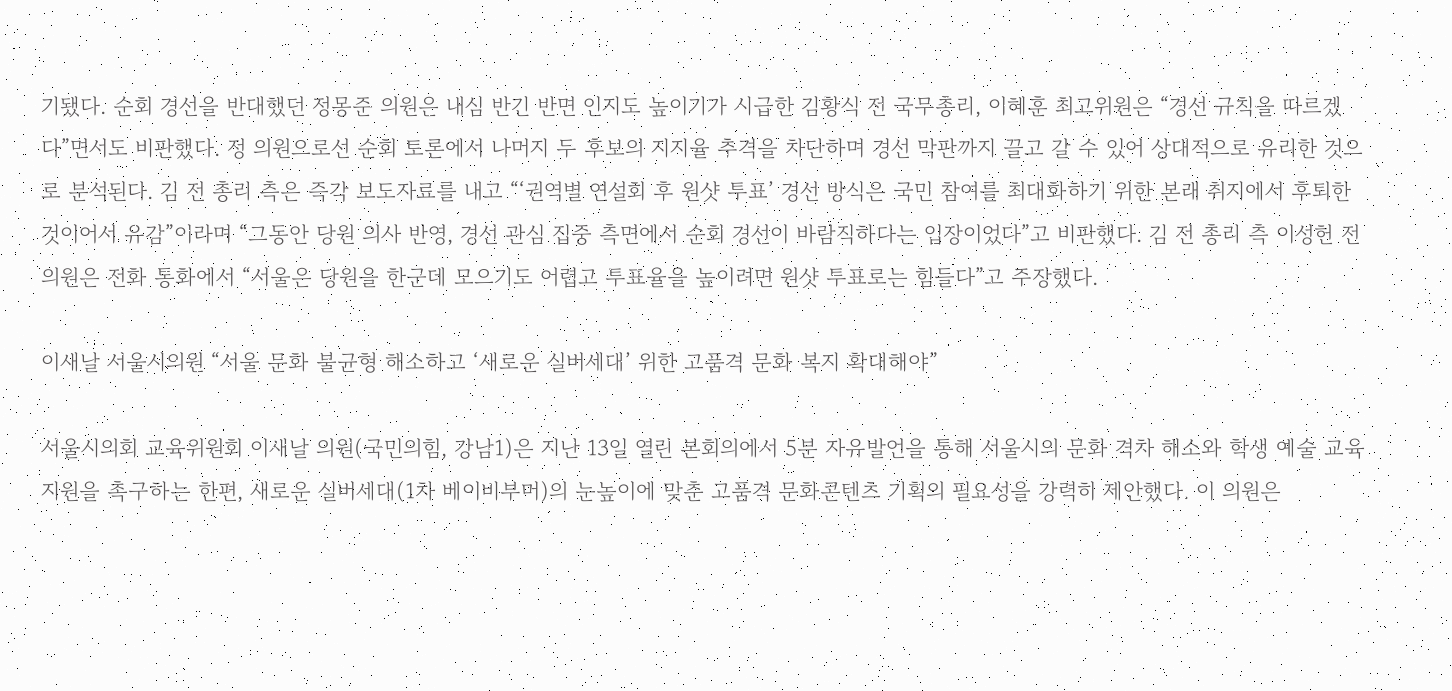기됐다. 순회 경선을 반대했던 정몽준 의원은 내심 반긴 반면 인지도 높이기가 시급한 김황식 전 국무총리, 이혜훈 최고위원은 “경선 규칙을 따르겠다”면서도 비판했다. 정 의원으로선 순회 토론에서 나머지 두 후보의 지지율 추격을 차단하며 경선 막판까지 끌고 갈 수 있어 상대적으로 유리한 것으로 분석된다. 김 전 총리 측은 즉각 보도자료를 내고 “‘권역별 연설회 후 원샷 투표’ 경선 방식은 국민 참여를 최대화하기 위한 본래 취지에서 후퇴한 것이어서 유감”이라며 “그동안 당원 의사 반영, 경선 관심 집중 측면에서 순회 경선이 바람직하다는 입장이었다”고 비판했다. 김 전 총리 측 이성헌 전 의원은 전화 통화에서 “서울은 당원을 한군데 모으기도 어렵고 투표율을 높이려면 원샷 투표로는 힘들다”고 주장했다.

이새날 서울시의원 “서울 문화 불균형 해소하고 ‘새로운 실버세대’ 위한 고품격 문화 복지 확대해야”

서울시의회 교육위원회 이새날 의원(국민의힘, 강남1)은 지난 13일 열린 본회의에서 5분 자유발언을 통해 서울시의 문화 격차 해소와 학생 예술 교육 지원을 촉구하는 한편, 새로운 실버세대(1차 베이비부머)의 눈높이에 맞춘 고품격 문화콘텐츠 기획의 필요성을 강력히 제안했다. 이 의원은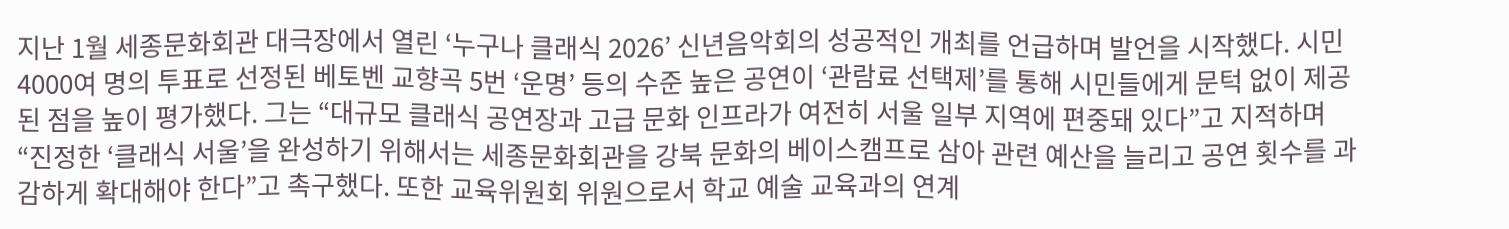지난 1월 세종문화회관 대극장에서 열린 ‘누구나 클래식 2026’ 신년음악회의 성공적인 개최를 언급하며 발언을 시작했다. 시민 4000여 명의 투표로 선정된 베토벤 교향곡 5번 ‘운명’ 등의 수준 높은 공연이 ‘관람료 선택제’를 통해 시민들에게 문턱 없이 제공된 점을 높이 평가했다. 그는 “대규모 클래식 공연장과 고급 문화 인프라가 여전히 서울 일부 지역에 편중돼 있다”고 지적하며 “진정한 ‘클래식 서울’을 완성하기 위해서는 세종문화회관을 강북 문화의 베이스캠프로 삼아 관련 예산을 늘리고 공연 횟수를 과감하게 확대해야 한다”고 촉구했다. 또한 교육위원회 위원으로서 학교 예술 교육과의 연계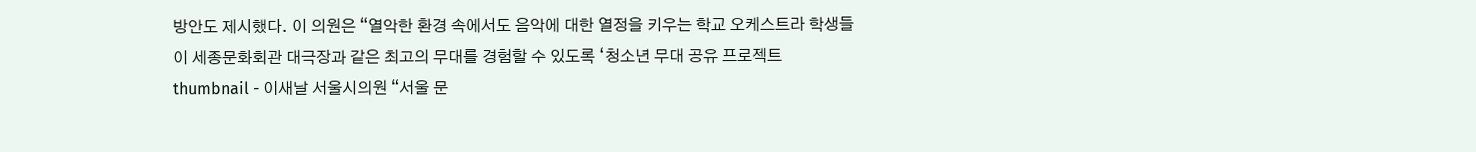방안도 제시했다. 이 의원은 “열악한 환경 속에서도 음악에 대한 열정을 키우는 학교 오케스트라 학생들이 세종문화회관 대극장과 같은 최고의 무대를 경험할 수 있도록 ‘청소년 무대 공유 프로젝트
thumbnail - 이새날 서울시의원 “서울 문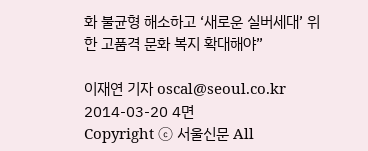화 불균형 해소하고 ‘새로운 실버세대’ 위한 고품격 문화 복지 확대해야”

이재연 기자 oscal@seoul.co.kr
2014-03-20 4면
Copyright ⓒ 서울신문 All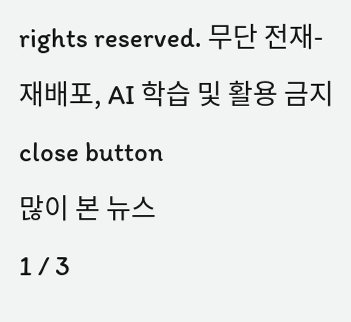rights reserved. 무단 전재-재배포, AI 학습 및 활용 금지
close button
많이 본 뉴스
1 / 3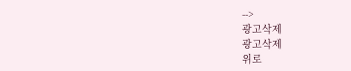-->
광고삭제
광고삭제
위로